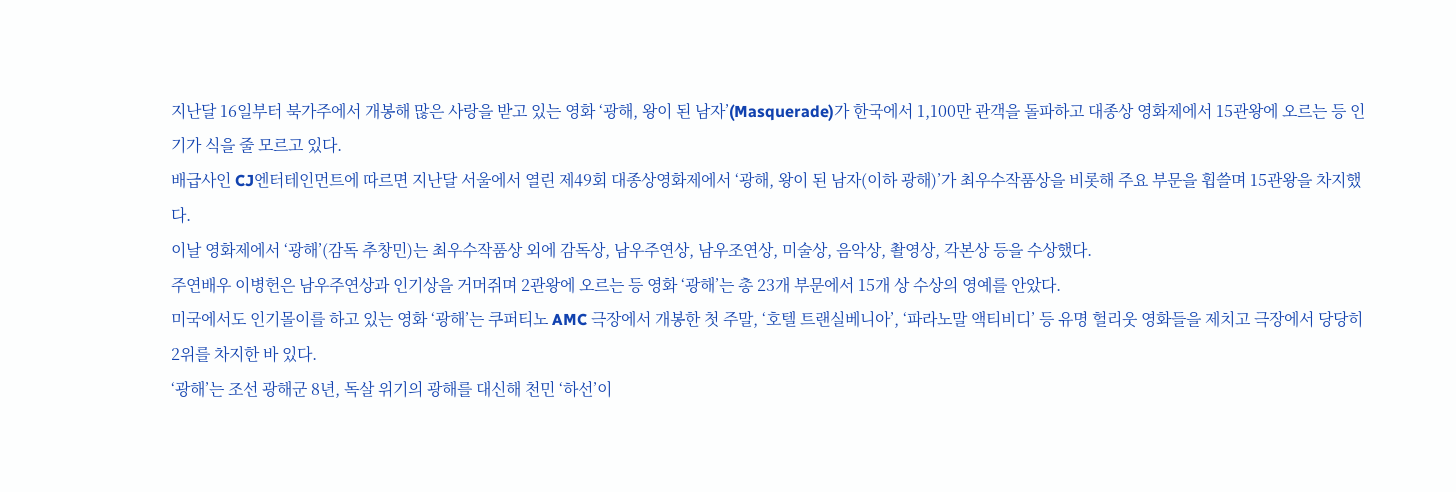지난달 16일부터 북가주에서 개봉해 많은 사랑을 받고 있는 영화 ‘광해, 왕이 된 남자’(Masquerade)가 한국에서 1,100만 관객을 돌파하고 대종상 영화제에서 15관왕에 오르는 등 인기가 식을 줄 모르고 있다.
배급사인 CJ엔터테인먼트에 따르면 지난달 서울에서 열린 제49회 대종상영화제에서 ‘광해, 왕이 된 남자(이하 광해)’가 최우수작품상을 비롯해 주요 부문을 휩쓸며 15관왕을 차지했다.
이날 영화제에서 ‘광해’(감독 추창민)는 최우수작품상 외에 감독상, 남우주연상, 남우조연상, 미술상, 음악상, 촬영상, 각본상 등을 수상했다.
주연배우 이병헌은 남우주연상과 인기상을 거머쥐며 2관왕에 오르는 등 영화 ‘광해’는 총 23개 부문에서 15개 상 수상의 영예를 안았다.
미국에서도 인기몰이를 하고 있는 영화 ‘광해’는 쿠퍼티노 AMC 극장에서 개봉한 첫 주말, ‘호텔 트랜실베니아’, ‘파라노말 액티비디’ 등 유명 헐리웃 영화들을 제치고 극장에서 당당히 2위를 차지한 바 있다.
‘광해’는 조선 광해군 8년, 독살 위기의 광해를 대신해 천민 ‘하선’이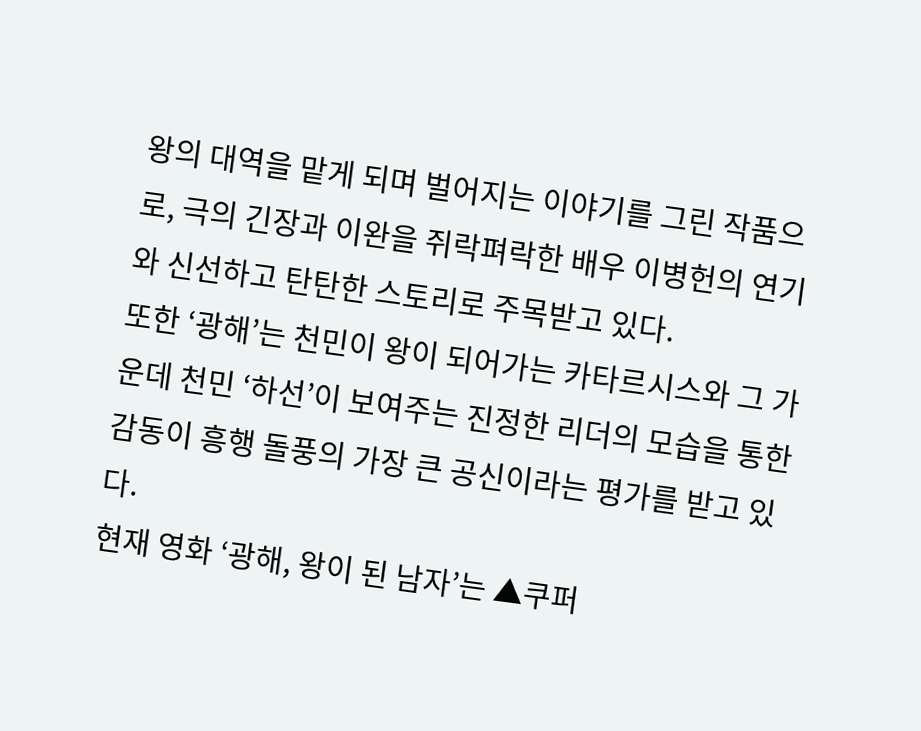왕의 대역을 맡게 되며 벌어지는 이야기를 그린 작품으로, 극의 긴장과 이완을 쥐락펴락한 배우 이병헌의 연기와 신선하고 탄탄한 스토리로 주목받고 있다.
또한 ‘광해’는 천민이 왕이 되어가는 카타르시스와 그 가운데 천민 ‘하선’이 보여주는 진정한 리더의 모습을 통한 감동이 흥행 돌풍의 가장 큰 공신이라는 평가를 받고 있다.
현재 영화 ‘광해, 왕이 된 남자’는 ▲쿠퍼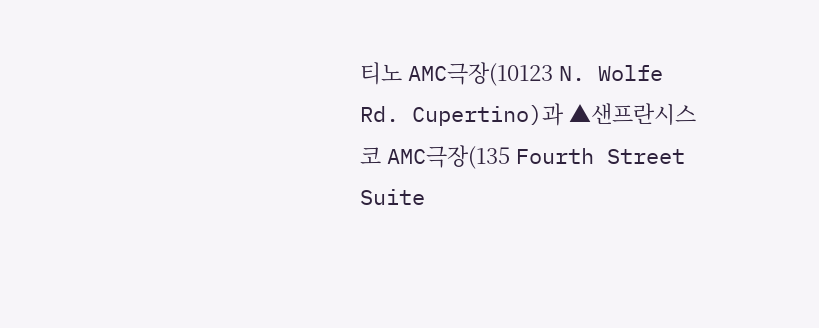티노 AMC극장(10123 N. Wolfe Rd. Cupertino)과 ▲샌프란시스코 AMC극장(135 Fourth Street Suite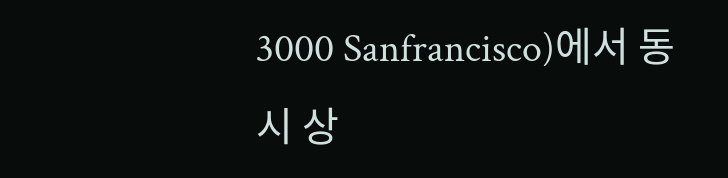3000 Sanfrancisco)에서 동시 상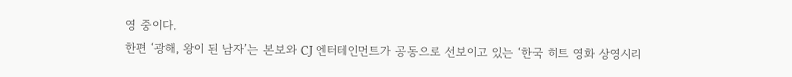영 중이다.
한편 ‘광해, 왕이 된 남자’는 본보와 CJ 엔터테인먼트가 공동으로 선보이고 있는 ‘한국 히트 영화 상영시리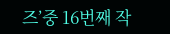즈’중 16번째 작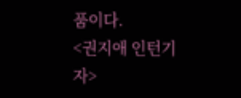품이다.
<권지애 인턴기자>